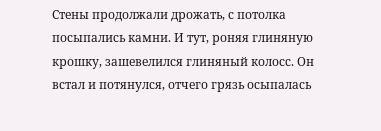Стены продолжали дрожать, с потолка посыпались камни. И тут, роняя глиняную крошку, зашевелился глиняный колосс. Он встал и потянулся, отчего грязь осыпалась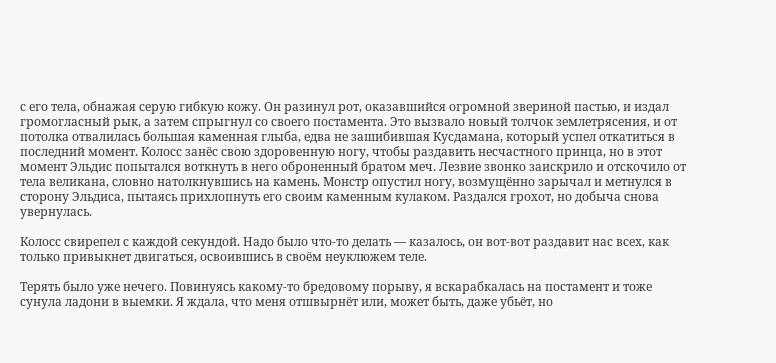с его тела, обнажая серую гибкую кожу. Он разинул рот, оказавшийся огромной звериной пастью, и издал громогласный рык, а затем спрыгнул со своего постамента. Это вызвало новый толчок землетрясения, и от потолка отвалилась большая каменная глыба, едва не зашибившая Кусдамана, который успел откатиться в последний момент. Колосс занёс свою здоровенную ногу, чтобы раздавить несчастного принца, но в этот момент Эльдис попытался воткнуть в него оброненный братом меч. Лезвие звонко заискрило и отскочило от тела великана, словно натолкнувшись на камень. Монстр опустил ногу, возмущённо зарычал и метнулся в сторону Эльдиса, пытаясь прихлопнуть его своим каменным кулаком. Раздался грохот, но добыча снова увернулась.

Колосс свирепел с каждой секундой. Надо было что-то делать — казалось, он вот-вот раздавит нас всех, как только привыкнет двигаться, освоившись в своём неуклюжем теле.

Терять было уже нечего. Повинуясь какому-то бредовому порыву, я вскарабкалась на постамент и тоже сунула ладони в выемки. Я ждала, что меня отшвырнёт или, может быть, даже убьёт, но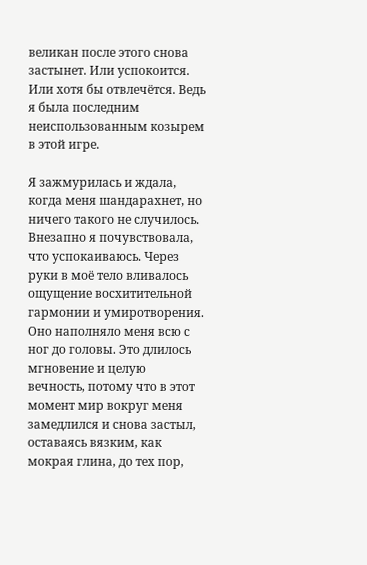великан после этого снова застынет. Или успокоится. Или хотя бы отвлечётся. Ведь я была последним неиспользованным козырем в этой игре.

Я зажмурилась и ждала, когда меня шандарахнет, но ничего такого не случилось. Внезапно я почувствовала, что успокаиваюсь. Через руки в моё тело вливалось ощущение восхитительной гармонии и умиротворения. Оно наполняло меня всю с ног до головы. Это длилось мгновение и целую вечность, потому что в этот момент мир вокруг меня замедлился и снова застыл, оставаясь вязким, как мокрая глина, до тех пор,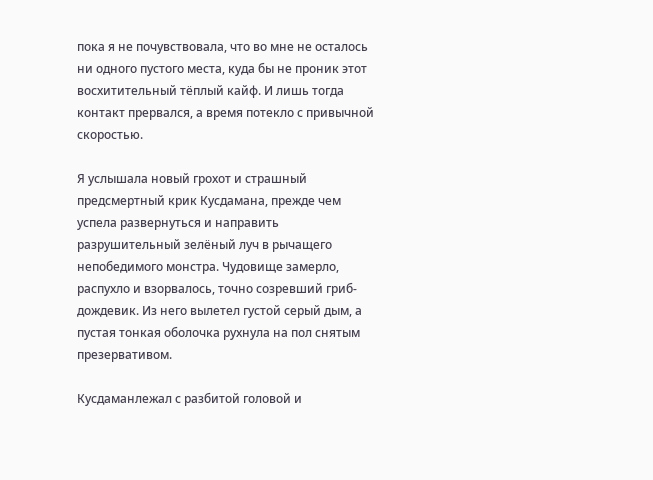пока я не почувствовала, что во мне не осталось ни одного пустого места, куда бы не проник этот восхитительный тёплый кайф. И лишь тогда контакт прервался, а время потекло с привычной скоростью.

Я услышала новый грохот и страшный предсмертный крик Кусдамана, прежде чем успела развернуться и направить разрушительный зелёный луч в рычащего непобедимого монстра. Чудовище замерло, распухло и взорвалось, точно созревший гриб-дождевик. Из него вылетел густой серый дым, а пустая тонкая оболочка рухнула на пол снятым презервативом.

Кусдаманлежал с разбитой головой и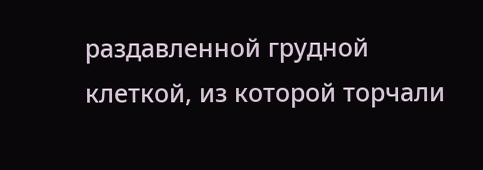раздавленной грудной клеткой, из которой торчали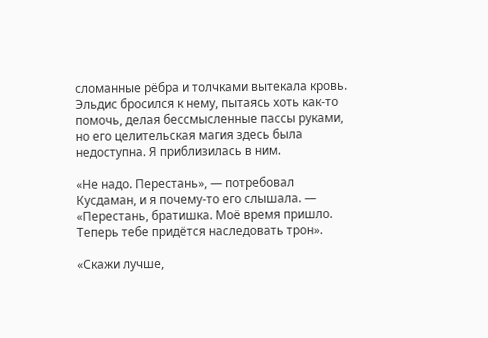сломанные рёбра и толчками вытекала кровь. Эльдис бросился к нему, пытаясь хоть как-то помочь, делая бессмысленные пассы руками, но его целительская магия здесь была недоступна. Я приблизилась в ним.

«Не надо. Перестань», — потребовал Кусдаман, и я почему-то его слышала. — «Перестань, братишка. Моё время пришло. Теперь тебе придётся наследовать трон».

«Скажи лучше,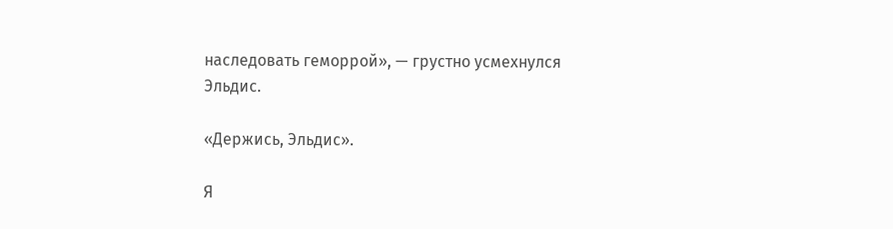наследовать геморрой», — грустно усмехнулся Эльдис.

«Держись, Эльдис».

Я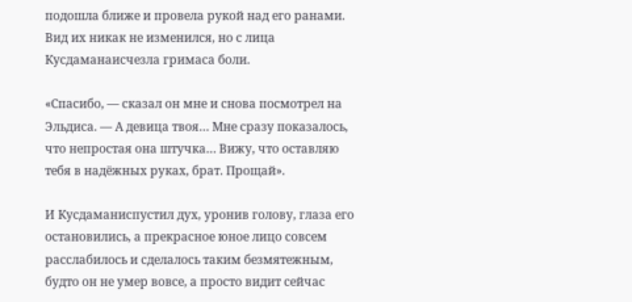подошла ближе и провела рукой над его ранами. Вид их никак не изменился, но с лица Кусдаманаисчезла гримаса боли.

«Спасибо, — сказал он мне и снова посмотрел на Эльдиса. — А девица твоя… Мне сразу показалось, что непростая она штучка… Вижу, что оставляю тебя в надёжных руках, брат. Прощай».

И Кусдаманиспустил дух, уронив голову, глаза его остановились, а прекрасное юное лицо совсем расслабилось и сделалось таким безмятежным, будто он не умер вовсе, а просто видит сейчас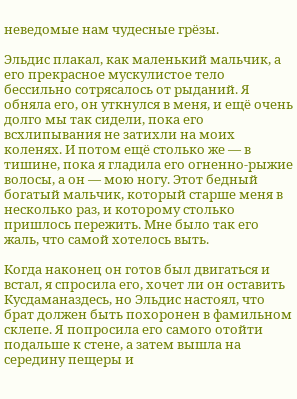неведомые нам чудесные грёзы.

Эльдис плакал, как маленький мальчик, а его прекрасное мускулистое тело бессильно сотрясалось от рыданий. Я обняла его, он уткнулся в меня, и ещё очень долго мы так сидели, пока его всхлипывания не затихли на моих коленях. И потом ещё столько же — в тишине, пока я гладила его огненно-рыжие волосы, а он — мою ногу. Этот бедный богатый мальчик, который старше меня в несколько раз, и которому столько пришлось пережить. Мне было так его жаль, что самой хотелось выть.

Когда наконец он готов был двигаться и встал, я спросила его, хочет ли он оставить Кусдаманаздесь, но Эльдис настоял, что брат должен быть похоронен в фамильном склепе. Я попросила его самого отойти подальше к стене, а затем вышла на середину пещеры и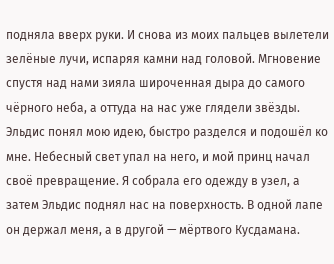подняла вверх руки. И снова из моих пальцев вылетели зелёные лучи, испаряя камни над головой. Мгновение спустя над нами зияла широченная дыра до самого чёрного неба, а оттуда на нас уже глядели звёзды. Эльдис понял мою идею, быстро разделся и подошёл ко мне. Небесный свет упал на него, и мой принц начал своё превращение. Я собрала его одежду в узел, а затем Эльдис поднял нас на поверхность. В одной лапе он держал меня, а в другой — мёртвого Кусдамана.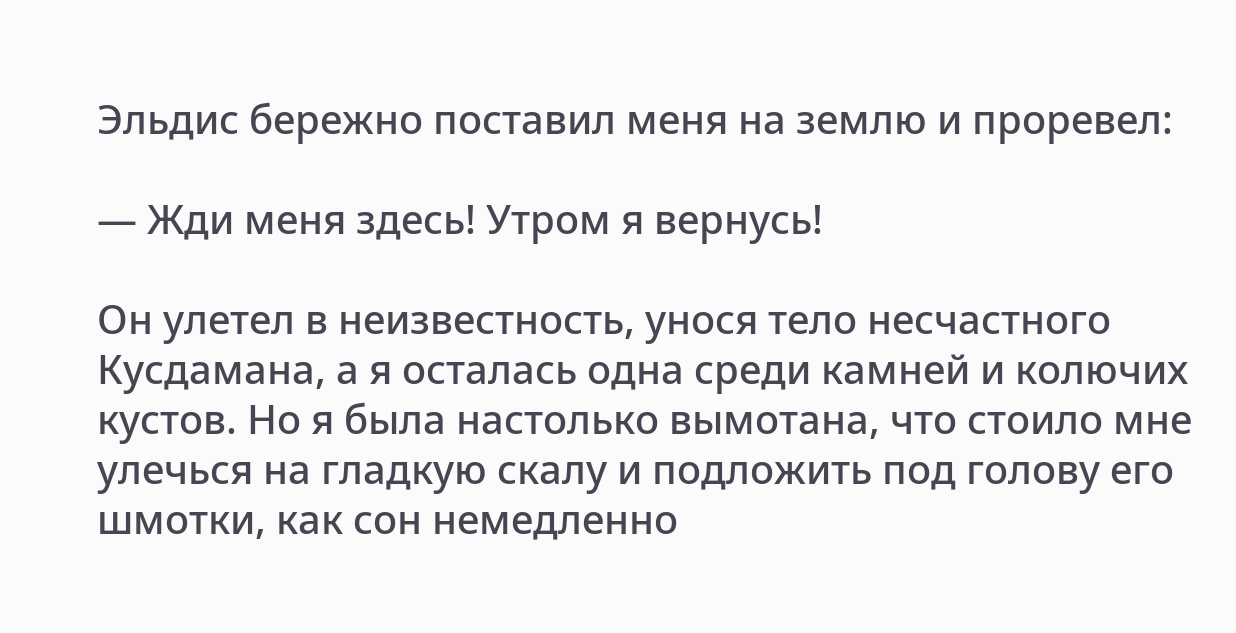Эльдис бережно поставил меня на землю и проревел:

— Жди меня здесь! Утром я вернусь!

Он улетел в неизвестность, унося тело несчастного Кусдамана, а я осталась одна среди камней и колючих кустов. Но я была настолько вымотана, что стоило мне улечься на гладкую скалу и подложить под голову его шмотки, как сон немедленно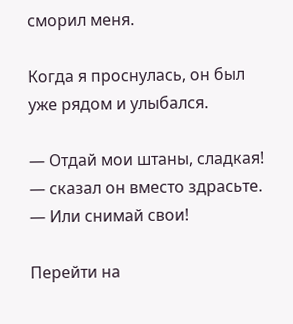сморил меня.

Когда я проснулась, он был уже рядом и улыбался.

— Отдай мои штаны, сладкая! — сказал он вместо здрасьте. — Или снимай свои!

Перейти на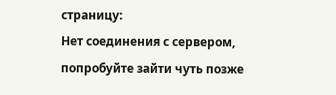страницу:
Нет соединения с сервером, попробуйте зайти чуть позже